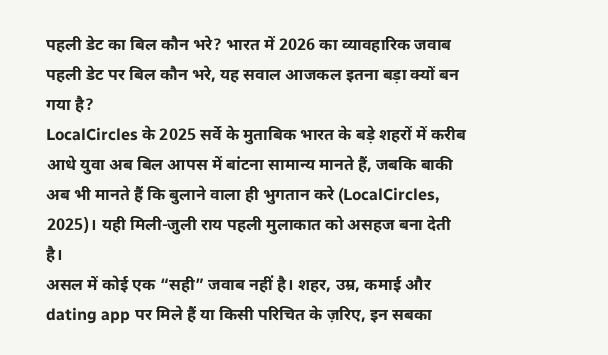पहली डेट का बिल कौन भरे? भारत में 2026 का व्यावहारिक जवाब
पहली डेट पर बिल कौन भरे, यह सवाल आजकल इतना बड़ा क्यों बन गया है?
LocalCircles के 2025 सर्वे के मुताबिक भारत के बड़े शहरों में करीब आधे युवा अब बिल आपस में बांटना सामान्य मानते हैं, जबकि बाकी अब भी मानते हैं कि बुलाने वाला ही भुगतान करे (LocalCircles, 2025)। यही मिली-जुली राय पहली मुलाकात को असहज बना देती है।
असल में कोई एक “सही” जवाब नहीं है। शहर, उम्र, कमाई और dating app पर मिले हैं या किसी परिचित के ज़रिए, इन सबका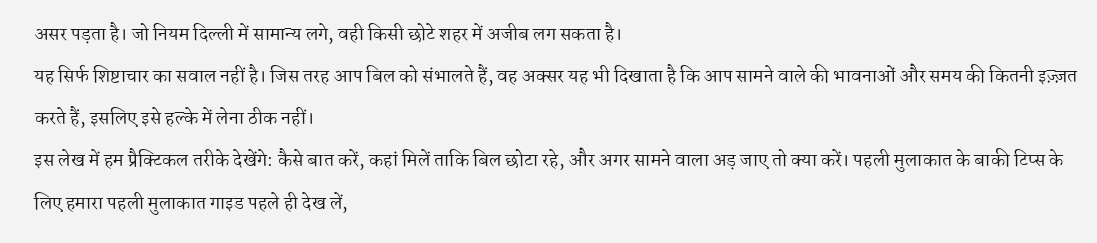असर पड़ता है। जो नियम दिल्ली में सामान्य लगे, वही किसी छोटे शहर में अजीब लग सकता है।
यह सिर्फ शिष्टाचार का सवाल नहीं है। जिस तरह आप बिल को संभालते हैं, वह अक्सर यह भी दिखाता है कि आप सामने वाले की भावनाओं और समय की कितनी इज़्ज़त करते हैं, इसलिए इसे हल्के में लेना ठीक नहीं।
इस लेख में हम प्रैक्टिकल तरीके देखेंगे: कैसे बात करें, कहां मिलें ताकि बिल छोटा रहे, और अगर सामने वाला अड़ जाए तो क्या करें। पहली मुलाकात के बाकी टिप्स के लिए हमारा पहली मुलाकात गाइड पहले ही देख लें,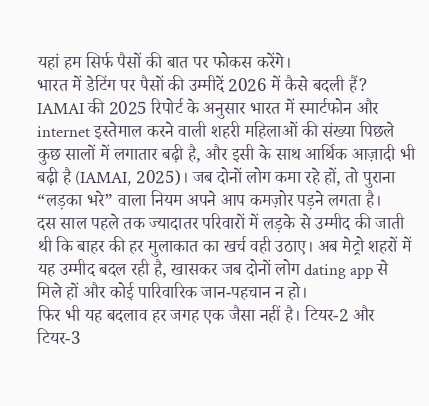यहां हम सिर्फ पैसों की बात पर फोकस करेंगे।
भारत में डेटिंग पर पैसों की उम्मीदें 2026 में कैसे बदली हैं?
IAMAI की 2025 रिपोर्ट के अनुसार भारत में स्मार्टफोन और internet इस्तेमाल करने वाली शहरी महिलाओं की संख्या पिछले कुछ सालों में लगातार बढ़ी है, और इसी के साथ आर्थिक आज़ादी भी बढ़ी है (IAMAI, 2025)। जब दोनों लोग कमा रहे हों, तो पुराना “लड़का भरे” वाला नियम अपने आप कमज़ोर पड़ने लगता है।
दस साल पहले तक ज्यादातर परिवारों में लड़के से उम्मीद की जाती थी कि बाहर की हर मुलाकात का खर्च वही उठाए। अब मेट्रो शहरों में यह उम्मीद बदल रही है, खासकर जब दोनों लोग dating app से मिले हों और कोई पारिवारिक जान-पहचान न हो।
फिर भी यह बदलाव हर जगह एक जैसा नहीं है। टियर-2 और टियर-3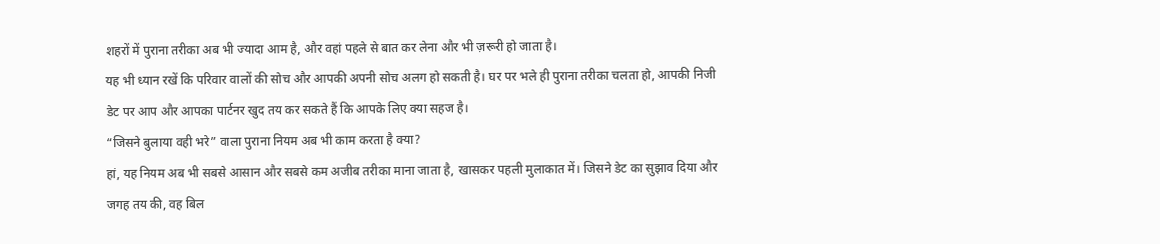शहरों में पुराना तरीका अब भी ज्यादा आम है, और वहां पहले से बात कर लेना और भी ज़रूरी हो जाता है।
यह भी ध्यान रखें कि परिवार वालों की सोच और आपकी अपनी सोच अलग हो सकती है। घर पर भले ही पुराना तरीका चलता हो, आपकी निजी डेट पर आप और आपका पार्टनर खुद तय कर सकते हैं कि आपके लिए क्या सहज है।
“जिसने बुलाया वही भरे” वाला पुराना नियम अब भी काम करता है क्या?
हां, यह नियम अब भी सबसे आसान और सबसे कम अजीब तरीका माना जाता है, खासकर पहली मुलाकात में। जिसने डेट का सुझाव दिया और जगह तय की, वह बिल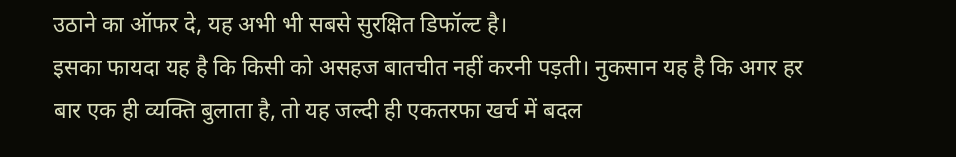उठाने का ऑफर दे, यह अभी भी सबसे सुरक्षित डिफॉल्ट है।
इसका फायदा यह है कि किसी को असहज बातचीत नहीं करनी पड़ती। नुकसान यह है कि अगर हर बार एक ही व्यक्ति बुलाता है, तो यह जल्दी ही एकतरफा खर्च में बदल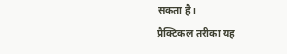सकता है।
प्रैक्टिकल तरीका यह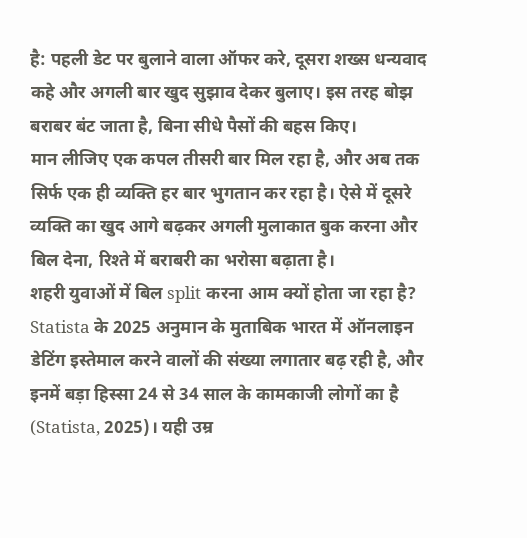है: पहली डेट पर बुलाने वाला ऑफर करे, दूसरा शख्स धन्यवाद कहे और अगली बार खुद सुझाव देकर बुलाए। इस तरह बोझ बराबर बंट जाता है, बिना सीधे पैसों की बहस किए।
मान लीजिए एक कपल तीसरी बार मिल रहा है, और अब तक सिर्फ एक ही व्यक्ति हर बार भुगतान कर रहा है। ऐसे में दूसरे व्यक्ति का खुद आगे बढ़कर अगली मुलाकात बुक करना और बिल देना, रिश्ते में बराबरी का भरोसा बढ़ाता है।
शहरी युवाओं में बिल split करना आम क्यों होता जा रहा है?
Statista के 2025 अनुमान के मुताबिक भारत में ऑनलाइन डेटिंग इस्तेमाल करने वालों की संख्या लगातार बढ़ रही है, और इनमें बड़ा हिस्सा 24 से 34 साल के कामकाजी लोगों का है (Statista, 2025)। यही उम्र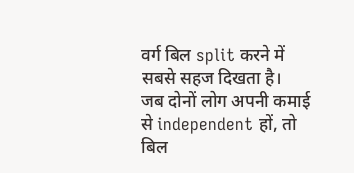वर्ग बिल split करने में सबसे सहज दिखता है।
जब दोनों लोग अपनी कमाई से independent हों, तो बिल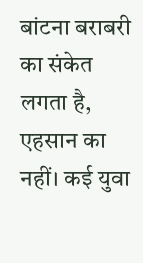बांटना बराबरी का संकेत लगता है, एहसान का नहीं। कई युवा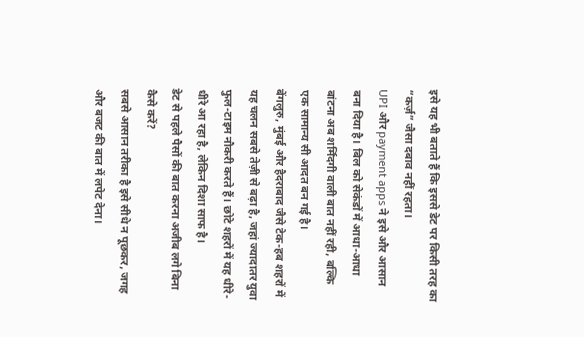इसे यह भी बताते हैं कि इससे डेट पर किसी तरह का “कर्ज़” जैसा दबाव नहीं रहता।
UPI और payment apps ने इसे और आसान बना दिया है। बिल को सेकंडों में आधा-आधा बांटना अब शर्मिंदगी वाली बात नहीं रही, बल्कि एक सामान्य सी आदत बन गई है।
बेंगलुरु, मुंबई और हैदराबाद जैसे टेक-हब शहरों में यह चलन सबसे तेज़ी से बढ़ा है, जहां ज्यादातर युवा फुल-टाइम नौकरी करते हैं। छोटे शहरों में यह धीरे-धीरे आ रहा है, लेकिन दिशा साफ है।
डेट से पहले पैसों की बात करना अजीब लगे बिना कैसे करें?
सबसे आसान तरीका है इसे सीधे न पूछकर, जगह और बजट की बात में लपेट देना।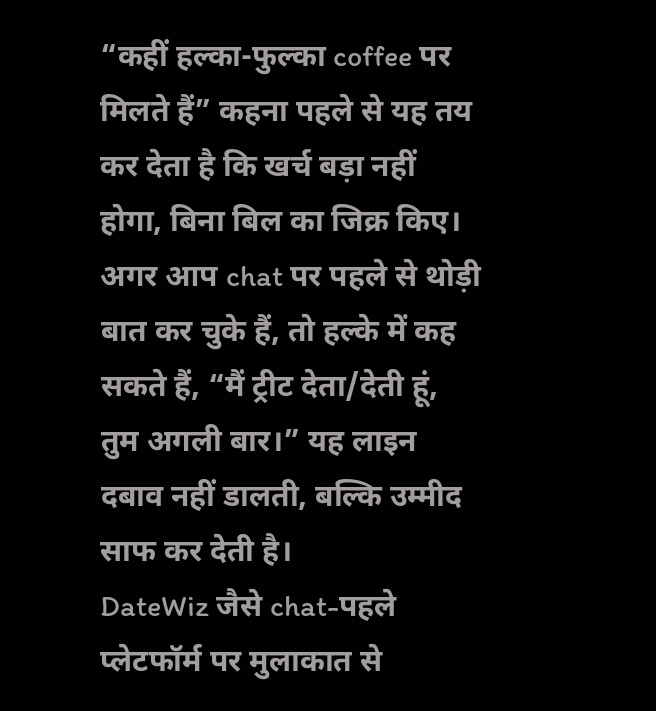“कहीं हल्का-फुल्का coffee पर मिलते हैं” कहना पहले से यह तय कर देता है कि खर्च बड़ा नहीं होगा, बिना बिल का जिक्र किए।
अगर आप chat पर पहले से थोड़ी बात कर चुके हैं, तो हल्के में कह सकते हैं, “मैं ट्रीट देता/देती हूं, तुम अगली बार।” यह लाइन दबाव नहीं डालती, बल्कि उम्मीद साफ कर देती है।
DateWiz जैसे chat-पहले प्लेटफॉर्म पर मुलाकात से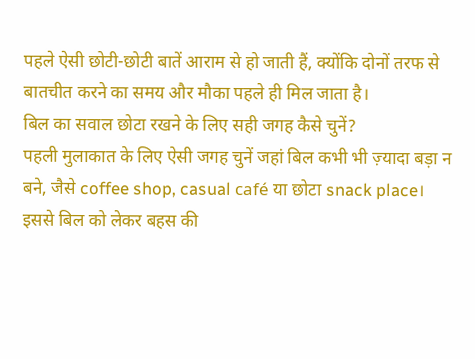पहले ऐसी छोटी-छोटी बातें आराम से हो जाती हैं, क्योंकि दोनों तरफ से बातचीत करने का समय और मौका पहले ही मिल जाता है।
बिल का सवाल छोटा रखने के लिए सही जगह कैसे चुनें?
पहली मुलाकात के लिए ऐसी जगह चुनें जहां बिल कभी भी ज़्यादा बड़ा न बने, जैसे coffee shop, casual café या छोटा snack place। इससे बिल को लेकर बहस की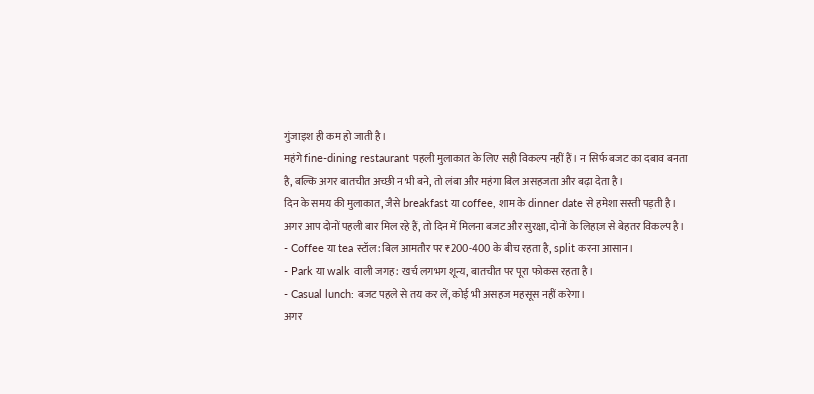गुंजाइश ही कम हो जाती है।
महंगे fine-dining restaurant पहली मुलाकात के लिए सही विकल्प नहीं हैं। न सिर्फ बजट का दबाव बनता है, बल्कि अगर बातचीत अच्छी न भी बने, तो लंबा और महंगा बिल असहजता और बढ़ा देता है।
दिन के समय की मुलाकात, जैसे breakfast या coffee, शाम के dinner date से हमेशा सस्ती पड़ती है। अगर आप दोनों पहली बार मिल रहे हैं, तो दिन में मिलना बजट और सुरक्षा, दोनों के लिहाज़ से बेहतर विकल्प है।
- Coffee या tea स्टॉल: बिल आमतौर पर ₹200-400 के बीच रहता है, split करना आसान।
- Park या walk वाली जगह: खर्च लगभग शून्य, बातचीत पर पूरा फोकस रहता है।
- Casual lunch: बजट पहले से तय कर लें, कोई भी असहज महसूस नहीं करेगा।
अगर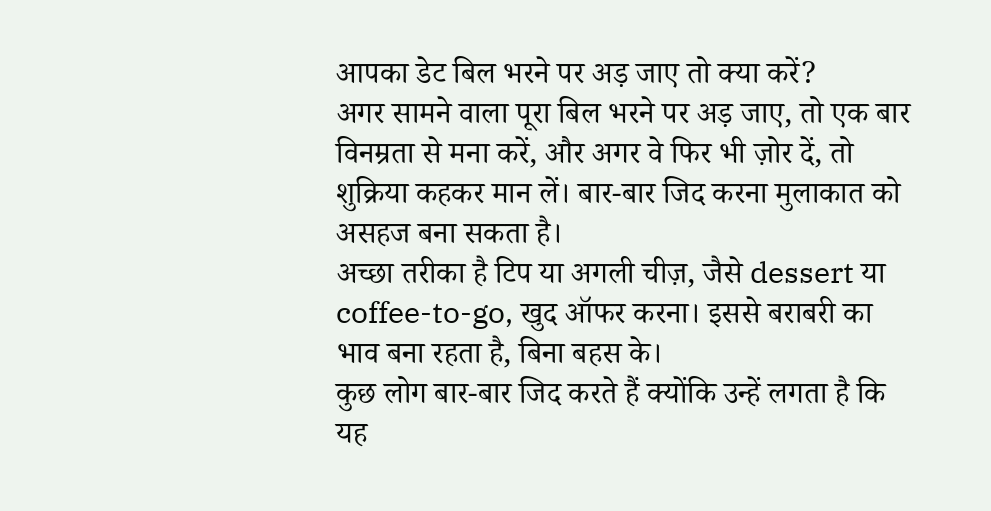आपका डेट बिल भरने पर अड़ जाए तो क्या करें?
अगर सामने वाला पूरा बिल भरने पर अड़ जाए, तो एक बार विनम्रता से मना करें, और अगर वे फिर भी ज़ोर दें, तो शुक्रिया कहकर मान लें। बार-बार जिद करना मुलाकात को असहज बना सकता है।
अच्छा तरीका है टिप या अगली चीज़, जैसे dessert या coffee-to-go, खुद ऑफर करना। इससे बराबरी का भाव बना रहता है, बिना बहस के।
कुछ लोग बार-बार जिद करते हैं क्योंकि उन्हें लगता है कि यह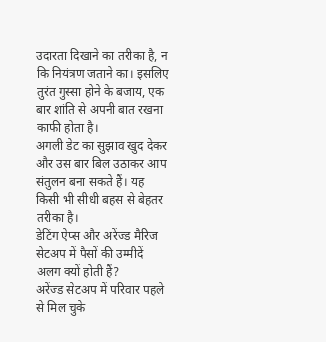उदारता दिखाने का तरीका है, न कि नियंत्रण जताने का। इसलिए तुरंत गुस्सा होने के बजाय, एक बार शांति से अपनी बात रखना काफी होता है।
अगली डेट का सुझाव खुद देकर और उस बार बिल उठाकर आप संतुलन बना सकते हैं। यह किसी भी सीधी बहस से बेहतर तरीका है।
डेटिंग ऐप्स और अरेंज्ड मैरिज सेटअप में पैसों की उम्मीदें अलग क्यों होती हैं?
अरेंज्ड सेटअप में परिवार पहले से मिल चुके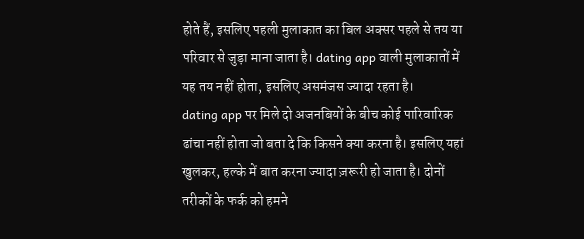होते हैं, इसलिए पहली मुलाकात का बिल अक्सर पहले से तय या परिवार से जुड़ा माना जाता है। dating app वाली मुलाकातों में यह तय नहीं होता, इसलिए असमंजस ज्यादा रहता है।
dating app पर मिले दो अजनबियों के बीच कोई पारिवारिक ढांचा नहीं होता जो बता दे कि किसने क्या करना है। इसलिए यहां खुलकर, हल्के में बात करना ज्यादा ज़रूरी हो जाता है। दोनों तरीकों के फर्क को हमने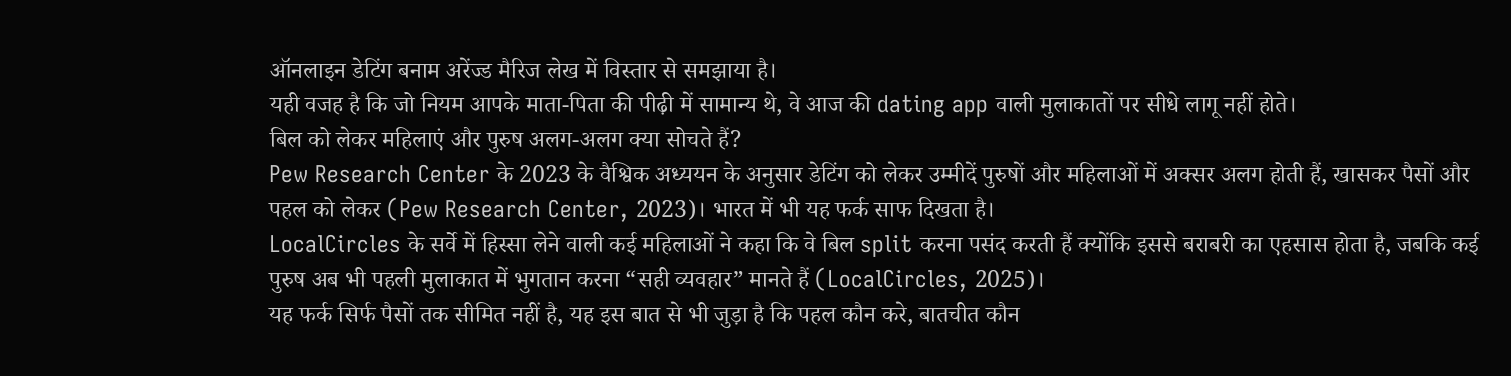ऑनलाइन डेटिंग बनाम अरेंज्ड मैरिज लेख में विस्तार से समझाया है।
यही वजह है कि जो नियम आपके माता-पिता की पीढ़ी में सामान्य थे, वे आज की dating app वाली मुलाकातों पर सीधे लागू नहीं होते।
बिल को लेकर महिलाएं और पुरुष अलग-अलग क्या सोचते हैं?
Pew Research Center के 2023 के वैश्विक अध्ययन के अनुसार डेटिंग को लेकर उम्मीदें पुरुषों और महिलाओं में अक्सर अलग होती हैं, खासकर पैसों और पहल को लेकर (Pew Research Center, 2023)। भारत में भी यह फर्क साफ दिखता है।
LocalCircles के सर्वे में हिस्सा लेने वाली कई महिलाओं ने कहा कि वे बिल split करना पसंद करती हैं क्योंकि इससे बराबरी का एहसास होता है, जबकि कई पुरुष अब भी पहली मुलाकात में भुगतान करना “सही व्यवहार” मानते हैं (LocalCircles, 2025)।
यह फर्क सिर्फ पैसों तक सीमित नहीं है, यह इस बात से भी जुड़ा है कि पहल कौन करे, बातचीत कौन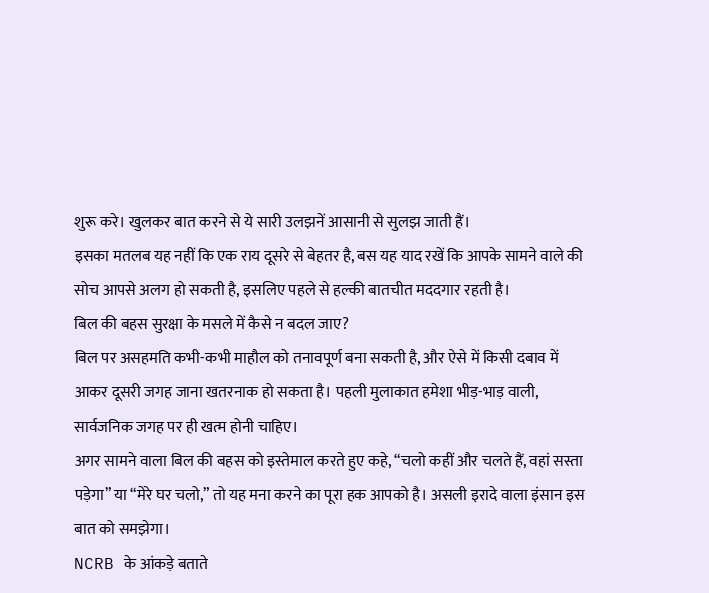शुरू करे। खुलकर बात करने से ये सारी उलझनें आसानी से सुलझ जाती हैं।
इसका मतलब यह नहीं कि एक राय दूसरे से बेहतर है, बस यह याद रखें कि आपके सामने वाले की सोच आपसे अलग हो सकती है, इसलिए पहले से हल्की बातचीत मददगार रहती है।
बिल की बहस सुरक्षा के मसले में कैसे न बदल जाए?
बिल पर असहमति कभी-कभी माहौल को तनावपूर्ण बना सकती है, और ऐसे में किसी दबाव में आकर दूसरी जगह जाना खतरनाक हो सकता है। पहली मुलाकात हमेशा भीड़-भाड़ वाली, सार्वजनिक जगह पर ही खत्म होनी चाहिए।
अगर सामने वाला बिल की बहस को इस्तेमाल करते हुए कहे, “चलो कहीं और चलते हैं, वहां सस्ता पड़ेगा” या “मेरे घर चलो,” तो यह मना करने का पूरा हक आपको है। असली इरादे वाला इंसान इस बात को समझेगा।
NCRB के आंकड़े बताते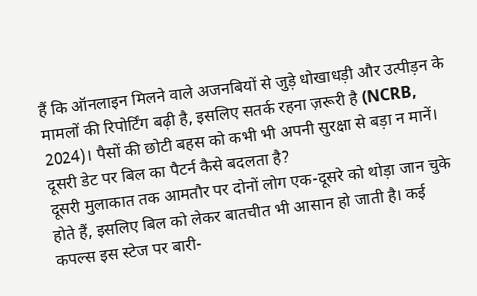हैं कि ऑनलाइन मिलने वाले अजनबियों से जुड़े धोखाधड़ी और उत्पीड़न के मामलों की रिपोर्टिंग बढ़ी है, इसलिए सतर्क रहना ज़रूरी है (NCRB, 2024)। पैसों की छोटी बहस को कभी भी अपनी सुरक्षा से बड़ा न मानें।
दूसरी डेट पर बिल का पैटर्न कैसे बदलता है?
दूसरी मुलाकात तक आमतौर पर दोनों लोग एक-दूसरे को थोड़ा जान चुके होते हैं, इसलिए बिल को लेकर बातचीत भी आसान हो जाती है। कई कपल्स इस स्टेज पर बारी-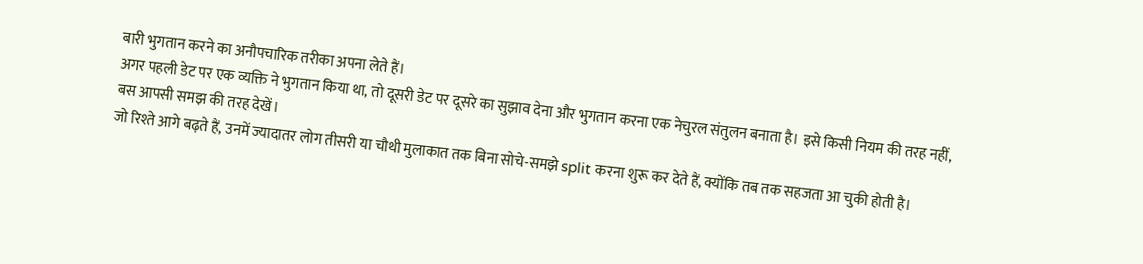बारी भुगतान करने का अनौपचारिक तरीका अपना लेते हैं।
अगर पहली डेट पर एक व्यक्ति ने भुगतान किया था, तो दूसरी डेट पर दूसरे का सुझाव देना और भुगतान करना एक नेचुरल संतुलन बनाता है। इसे किसी नियम की तरह नहीं, बस आपसी समझ की तरह देखें।
जो रिश्ते आगे बढ़ते हैं, उनमें ज्यादातर लोग तीसरी या चौथी मुलाकात तक बिना सोचे-समझे split करना शुरू कर देते हैं, क्योंकि तब तक सहजता आ चुकी होती है।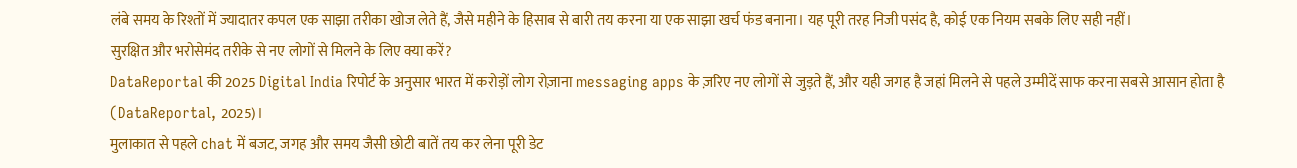लंबे समय के रिश्तों में ज्यादातर कपल एक साझा तरीका खोज लेते हैं, जैसे महीने के हिसाब से बारी तय करना या एक साझा खर्च फंड बनाना। यह पूरी तरह निजी पसंद है, कोई एक नियम सबके लिए सही नहीं।
सुरक्षित और भरोसेमंद तरीके से नए लोगों से मिलने के लिए क्या करें?
DataReportal की 2025 Digital India रिपोर्ट के अनुसार भारत में करोड़ों लोग रोज़ाना messaging apps के ज़रिए नए लोगों से जुड़ते हैं, और यही जगह है जहां मिलने से पहले उम्मीदें साफ करना सबसे आसान होता है (DataReportal, 2025)।
मुलाकात से पहले chat में बजट, जगह और समय जैसी छोटी बातें तय कर लेना पूरी डेट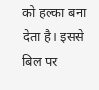को हल्का बना देता है। इससे बिल पर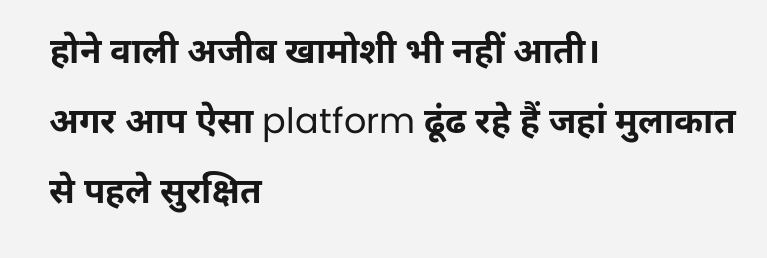होने वाली अजीब खामोशी भी नहीं आती।
अगर आप ऐसा platform ढूंढ रहे हैं जहां मुलाकात से पहले सुरक्षित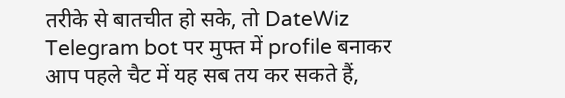तरीके से बातचीत हो सके, तो DateWiz Telegram bot पर मुफ्त में profile बनाकर आप पहले चैट में यह सब तय कर सकते हैं,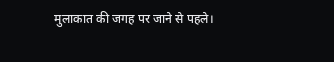मुलाकात की जगह पर जाने से पहले।